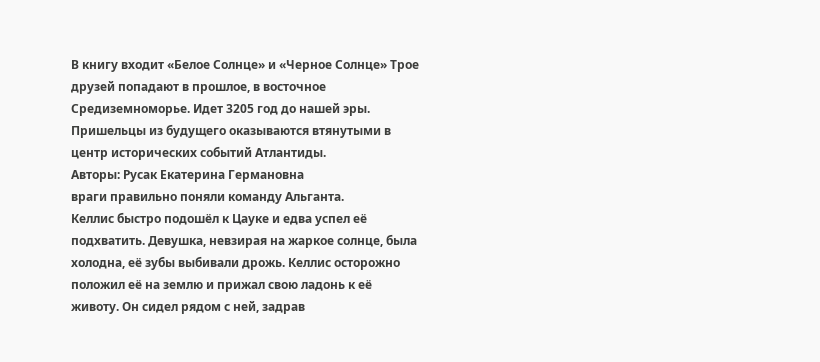В книгу входит «Белое Солнце» и «Черное Солнце» Трое друзей попадают в прошлое, в восточное Средиземноморье. Идет 3205 год до нашей эры. Пришельцы из будущего оказываются втянутыми в центр исторических событий Атлантиды.
Авторы: Русак Екатерина Германовна
враги правильно поняли команду Альганта.
Келлис быстро подошёл к Цауке и едва успел её подхватить. Девушка, невзирая на жаркое солнце, была холодна, её зубы выбивали дрожь. Келлис осторожно положил её на землю и прижал свою ладонь к её животу. Он сидел рядом с ней, задрав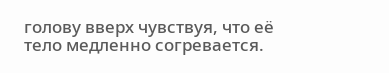голову вверх чувствуя, что её тело медленно согревается.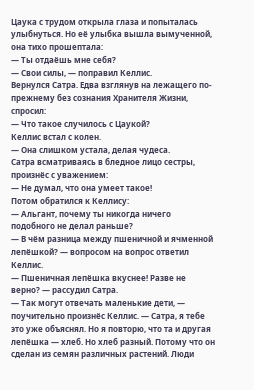Цаука с трудом открыла глаза и попыталась улыбнуться. Но её улыбка вышла вымученной, она тихо прошептала:
— Ты отдаёшь мне себя?
— Свои силы, — поправил Келлис.
Вернулся Сатра. Едва взглянув на лежащего по-прежнему без сознания Хранителя Жизни, спросил:
— Что такое случилось с Цаукой?
Келлис встал с колен.
— Она слишком устала, делая чудеса.
Сатра всматриваясь в бледное лицо сестры, произнёс с уважением:
— Не думал, что она умеет такое!
Потом обратился к Келлису:
— Альгант, почему ты никогда ничего подобного не делал раньше?
— В чём разница между пшеничной и ячменной лепёшкой? — вопросом на вопрос ответил Келлис.
— Пшеничная лепёшка вкуснее! Разве не верно? — рассудил Сатра.
— Так могут отвечать маленькие дети, — поучительно произнёс Келлис. — Сатра, я тебе это уже объяснял. Но я повторю, что та и другая лепёшка — хлеб. Но хлеб разный. Потому что он сделан из семян различных растений. Люди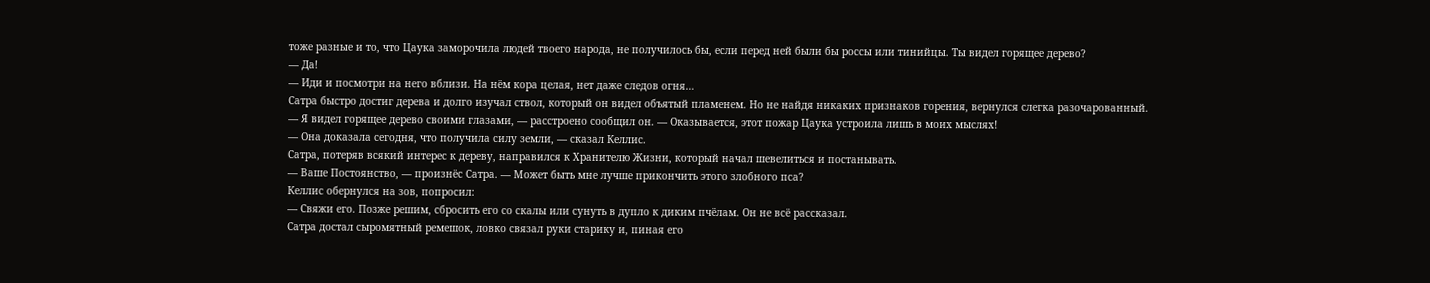тоже разные и то, что Цаука заморочила людей твоего народа, не получилось бы, если перед ней были бы россы или тинийцы. Ты видел горящее дерево?
— Да!
— Иди и посмотри на него вблизи. На нём кора целая, нет даже следов огня…
Сатра быстро достиг дерева и долго изучал ствол, который он видел объятый пламенем. Но не найдя никаких признаков горения, вернулся слегка разочарованный.
— Я видел горящее дерево своими глазами, — расстроено сообщил он. — Оказывается, этот пожар Цаука устроила лишь в моих мыслях!
— Она доказала сегодня, что получила силу земли, — сказал Келлис.
Сатра, потеряв всякий интерес к дереву, направился к Хранителю Жизни, который начал шевелиться и постанывать.
— Ваше Постоянство, — произнёс Сатра. — Может быть мне лучше прикончить этого злобного пса?
Келлис обернулся на зов, попросил:
— Свяжи его. Позже решим, сбросить его со скалы или сунуть в дупло к диким пчёлам. Он не всё рассказал.
Сатра достал сыромятный ремешок, ловко связал руки старику и, пиная его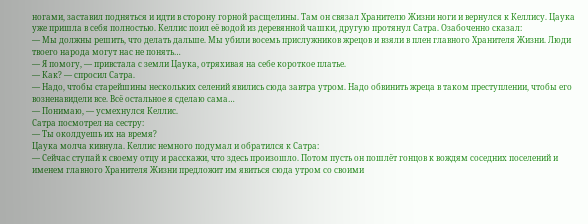ногами, заставил подняться и идти в сторону горной расщелины. Там он связал Хранителю Жизни ноги и вернулся к Келлису. Цаука уже пришла в себя полностью. Келлис поил её водой из деревянной чашки, другую протянул Сатра. Озабоченно сказал:
— Мы должны решить, что делать дальше. Мы убили восемь прислужников жрецов и взяли в плен главного Хранителя Жизни. Люди твоего народа могут нас не понять…
— Я помогу, — привстала с земли Цаука, отряхивая на себе короткое платье.
— Как? — спросил Сатра.
— Надо, чтобы старейшины нескольких селений явились сюда завтра утром. Надо обвинить жреца в таком преступлении, чтобы его возненавидели все. Всё остальное я сделаю сама…
— Понимаю, — усмехнулся Келлис.
Сатра посмотрел на сестру:
— Ты околдуешь их на время?
Цаука молча кивнула. Келлис немного подумал и обратился к Сатра:
— Сейчас ступай к своему отцу и расскажи, что здесь произошло. Потом пусть он пошлёт гонцов к вождям соседних поселений и именем главного Хранителя Жизни предложит им явиться сюда утром со своими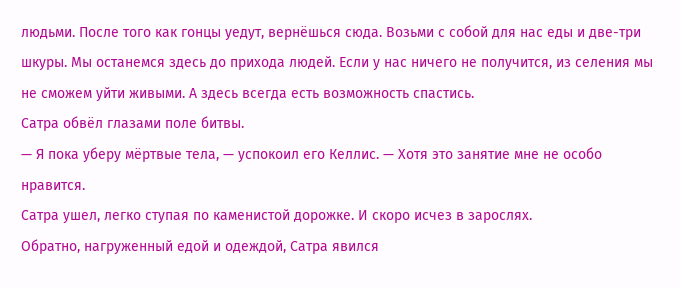людьми. После того как гонцы уедут, вернёшься сюда. Возьми с собой для нас еды и две-три шкуры. Мы останемся здесь до прихода людей. Если у нас ничего не получится, из селения мы не сможем уйти живыми. А здесь всегда есть возможность спастись.
Сатра обвёл глазами поле битвы.
— Я пока уберу мёртвые тела, — успокоил его Келлис. — Хотя это занятие мне не особо нравится.
Сатра ушел, легко ступая по каменистой дорожке. И скоро исчез в зарослях.
Обратно, нагруженный едой и одеждой, Сатра явился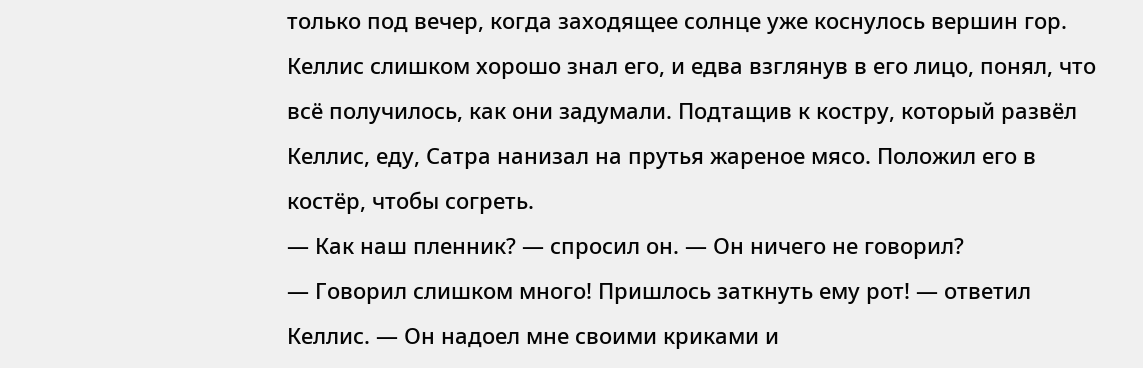только под вечер, когда заходящее солнце уже коснулось вершин гор. Келлис слишком хорошо знал его, и едва взглянув в его лицо, понял, что всё получилось, как они задумали. Подтащив к костру, который развёл Келлис, еду, Сатра нанизал на прутья жареное мясо. Положил его в костёр, чтобы согреть.
— Как наш пленник? — спросил он. — Он ничего не говорил?
— Говорил слишком много! Пришлось заткнуть ему рот! — ответил Келлис. — Он надоел мне своими криками и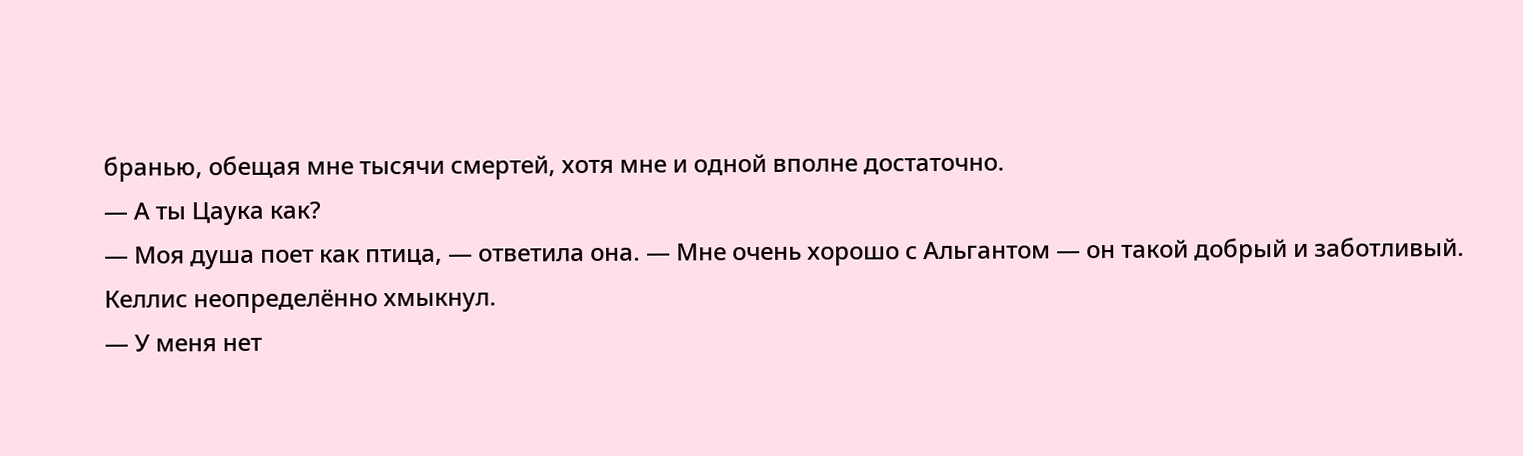бранью, обещая мне тысячи смертей, хотя мне и одной вполне достаточно.
— А ты Цаука как?
— Моя душа поет как птица, — ответила она. — Мне очень хорошо с Альгантом — он такой добрый и заботливый.
Келлис неопределённо хмыкнул.
— У меня нет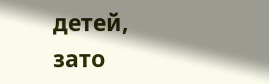детей, зато